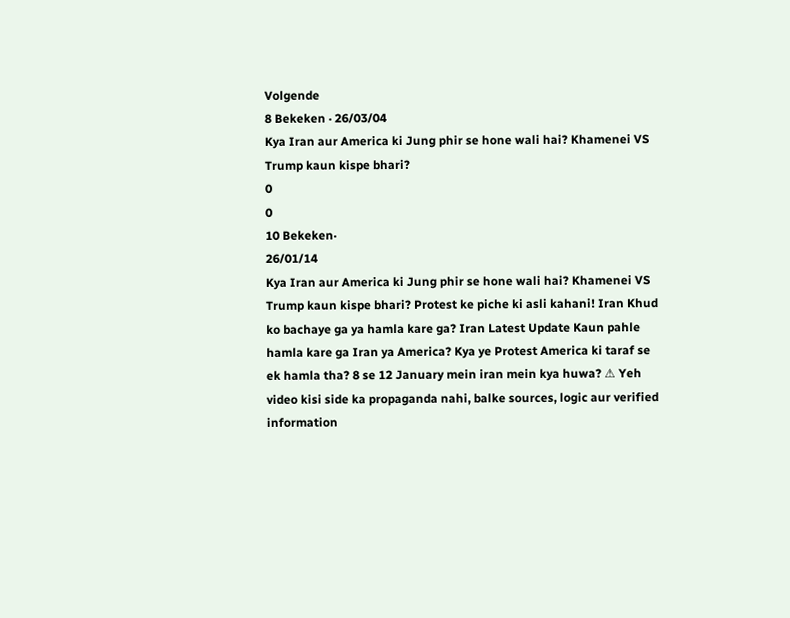Volgende
8 Bekeken · 26/03/04
Kya Iran aur America ki Jung phir se hone wali hai? Khamenei VS Trump kaun kispe bhari?
0
0
10 Bekeken·
26/01/14
Kya Iran aur America ki Jung phir se hone wali hai? Khamenei VS Trump kaun kispe bhari? Protest ke piche ki asli kahani! Iran Khud ko bachaye ga ya hamla kare ga? Iran Latest Update Kaun pahle hamla kare ga Iran ya America? Kya ye Protest America ki taraf se ek hamla tha? 8 se 12 January mein iran mein kya huwa? ⚠ Yeh video kisi side ka propaganda nahi, balke sources, logic aur verified information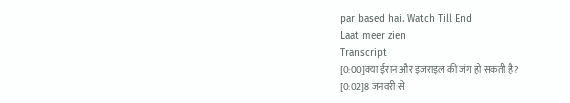par based hai. Watch Till End
Laat meer zien
Transcript
[0:00]क्या ईरान और इजराइल की जंग हो सकती है?
[0:02]8 जनवरी से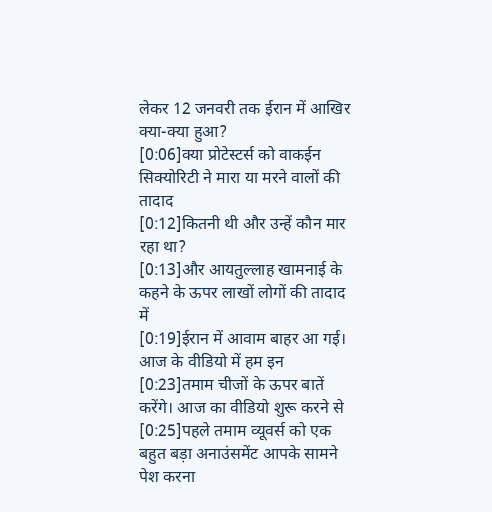लेकर 12 जनवरी तक ईरान में आखिर क्या-क्या हुआ?
[0:06]क्या प्रोटेस्टर्स को वाकईन सिक्योरिटी ने मारा या मरने वालों की तादाद
[0:12]कितनी थी और उन्हें कौन मार रहा था?
[0:13]और आयतुल्लाह खामनाई के कहने के ऊपर लाखों लोगों की तादाद में
[0:19]ईरान में आवाम बाहर आ गई। आज के वीडियो में हम इन
[0:23]तमाम चीजों के ऊपर बातें करेंगे। आज का वीडियो शुरू करने से
[0:25]पहले तमाम व्यूवर्स को एक बहुत बड़ा अनाउंसमेंट आपके सामने पेश करना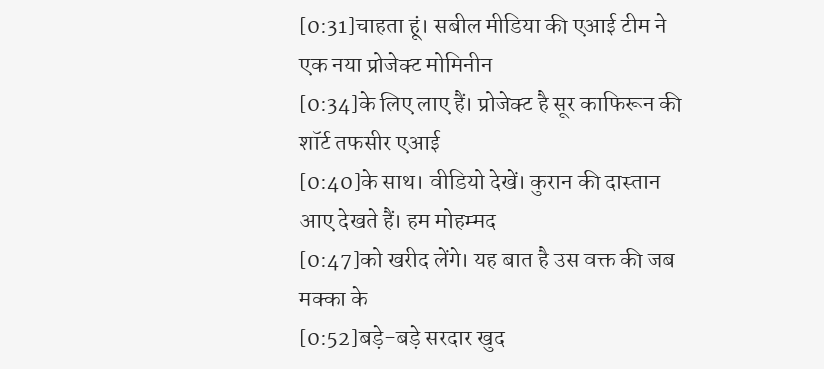[0:31]चाहता हूं। सबील मीडिया की एआई टीम ने एक नया प्रोजेक्ट मोमिनीन
[0:34]के लिए लाए हैं। प्रोजेक्ट है सूर काफिरून की शॉर्ट तफसीर एआई
[0:40]के साथ। वीडियो देखें। कुरान की दास्तान आए देखते हैं। हम मोहम्मद
[0:47]को खरीद लेंगे। यह बात है उस वक्त की जब मक्का के
[0:52]बड़े-बड़े सरदार खुद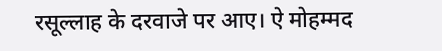रसूल्लाह के दरवाजे पर आए। ऐ मोहम्मद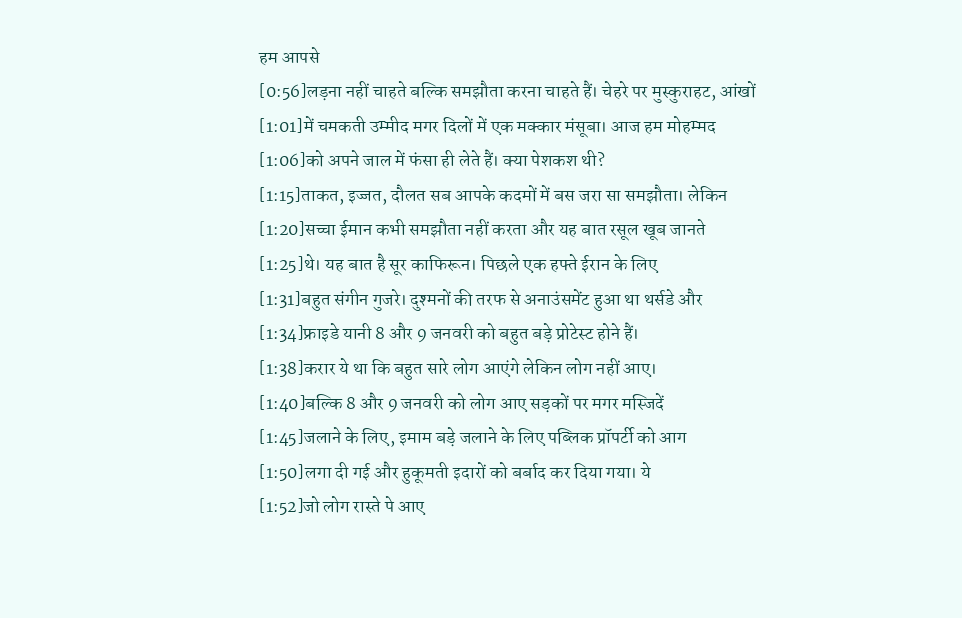हम आपसे
[0:56]लड़ना नहीं चाहते बल्कि समझौता करना चाहते हैं। चेहरे पर मुस्कुराहट, आंखों
[1:01]में चमकती उम्मीद मगर दिलों में एक मक्कार मंसूबा। आज हम मोहम्मद
[1:06]को अपने जाल में फंसा ही लेते हैं। क्या पेशकश थी?
[1:15]ताकत, इज्जत, दौलत सब आपके कदमों में बस जरा सा समझौता। लेकिन
[1:20]सच्चा ईमान कभी समझौता नहीं करता और यह बात रसूल खूब जानते
[1:25]थे। यह बात है सूर काफिरून। पिछले एक हफ्ते ईरान के लिए
[1:31]बहुत संगीन गुजरे। दुश्मनों की तरफ से अनाउंसमेंट हुआ था थर्सडे और
[1:34]फ्राइडे यानी 8 और 9 जनवरी को बहुत बड़े प्रोटेस्ट होने हैं।
[1:38]करार ये था कि बहुत सारे लोग आएंगे लेकिन लोग नहीं आए।
[1:40]बल्कि 8 और 9 जनवरी को लोग आए सड़कों पर मगर मस्जिदें
[1:45]जलाने के लिए, इमाम बड़े जलाने के लिए पब्लिक प्रॉपर्टी को आग
[1:50]लगा दी गई और हुकूमती इदारों को बर्बाद कर दिया गया। ये
[1:52]जो लोग रास्ते पे आए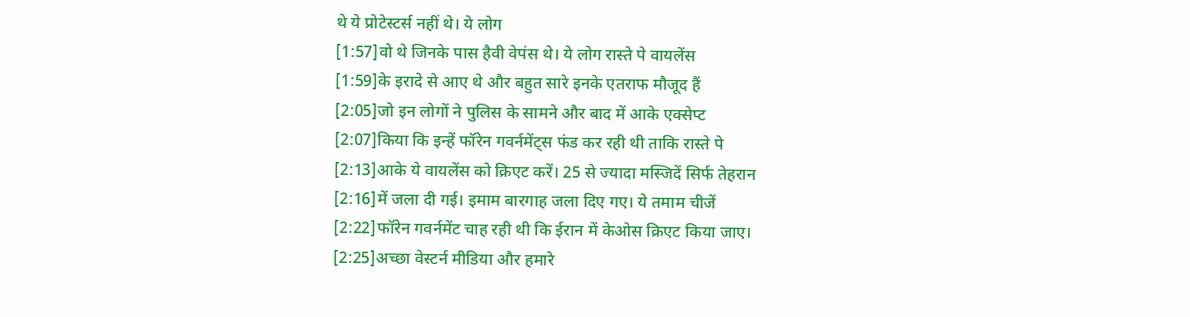थे ये प्रोटेस्टर्स नहीं थे। ये लोग
[1:57]वो थे जिनके पास हैवी वेपंस थे। ये लोग रास्ते पे वायलेंस
[1:59]के इरादे से आए थे और बहुत सारे इनके एतराफ मौजूद हैं
[2:05]जो इन लोगों ने पुलिस के सामने और बाद में आके एक्सेप्ट
[2:07]किया कि इन्हें फॉरेन गवर्नमेंट्स फंड कर रही थी ताकि रास्ते पे
[2:13]आके ये वायलेंस को क्रिएट करें। 25 से ज्यादा मस्जिदें सिर्फ तेहरान
[2:16]में जला दी गई। इमाम बारगाह जला दिए गए। ये तमाम चीजें
[2:22]फॉरेन गवर्नमेंट चाह रही थी कि ईरान में केओस क्रिएट किया जाए।
[2:25]अच्छा वेस्टर्न मीडिया और हमारे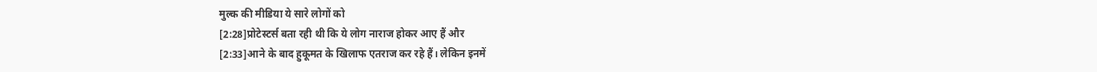मुल्क की मीडिया ये सारे लोगों को
[2:28]प्रोटेस्टर्स बता रही थी कि ये लोग नाराज होकर आए हैं और
[2:33]आने के बाद हुकूमत के खिलाफ एतराज कर रहे हैं। लेकिन इनमें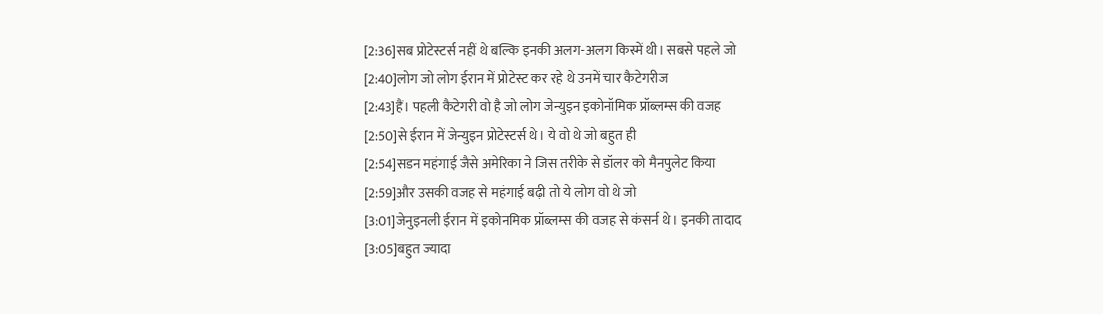[2:36]सब प्रोटेस्टर्स नहीं थे बल्कि इनकी अलग-अलग किस्में थी। सबसे पहले जो
[2:40]लोग जो लोग ईरान में प्रोटेस्ट कर रहे थे उनमें चार कैटेगरीज
[2:43]हैं। पहली कैटेगरी वो है जो लोग जेन्युइन इकोनॉमिक प्रॉब्लम्स की वजह
[2:50]से ईरान में जेन्युइन प्रोटेस्टर्स थे। ये वो थे जो बहुत ही
[2:54]सडन महंगाई जैसे अमेरिका ने जिस तरीके से डॉलर को मैनपुलेट किया
[2:59]और उसकी वजह से महंगाई बढ़ी तो ये लोग वो थे जो
[3:01]जेनुइनली ईरान में इकोनमिक प्रॉब्लम्स की वजह से कंसर्न थे। इनकी तादाद
[3:05]बहुत ज्यादा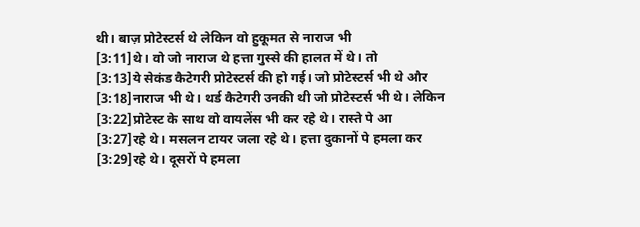थी। बाज़ प्रोटेस्टर्स थे लेकिन वो हुकूमत से नाराज भी
[3:11]थे। वो जो नाराज थे हत्ता गुस्से की हालत में थे। तो
[3:13]ये सेकंड कैटेगरी प्रोटेस्टर्स की हो गई। जो प्रोटेस्टर्स भी थे और
[3:18]नाराज भी थे। थर्ड कैटेगरी उनकी थी जो प्रोटेस्टर्स भी थे। लेकिन
[3:22]प्रोटेस्ट के साथ वो वायलेंस भी कर रहे थे। रास्ते पे आ
[3:27]रहे थे। मसलन टायर जला रहे थे। हत्ता दुकानों पे हमला कर
[3:29]रहे थे। दूसरों पे हमला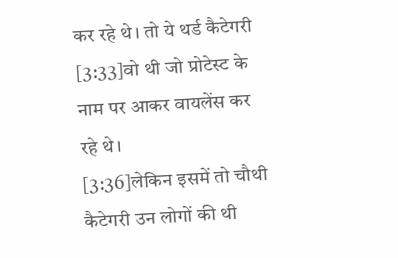कर रहे थे। तो ये थर्ड कैटेगरी
[3:33]वो थी जो प्रोटेस्ट के नाम पर आकर वायलेंस कर रहे थे।
[3:36]लेकिन इसमें तो चौथी कैटेगरी उन लोगों की थी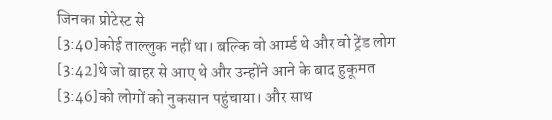जिनका प्रोटेस्ट से
[3:40]कोई ताल्लुक नहीं था। बल्कि वो आर्म्ड थे और वो ट्रेंड लोग
[3:42]थे जो बाहर से आए थे और उन्होंने आने के बाद हुकूमत
[3:46]को लोगों को नुकसान पहुंचाया। और साथ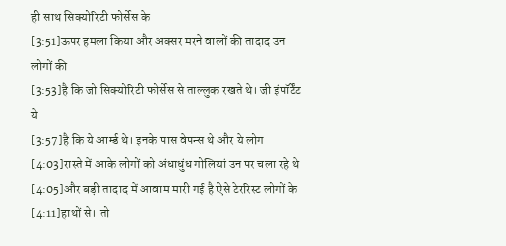ही साथ सिक्योरिटी फोर्सेस के
[3:51]ऊपर हमला किया और अक्सर मरने वालों की तादाद उन लोगों की
[3:53]है कि जो सिक्योरिटी फोर्सेस से ताल्लुक रखते थे। जी इंपॉर्टेंट ये
[3:57]है कि ये आर्म्ड थे। इनके पास वेपन्स थे और ये लोग
[4:03]रास्ते में आके लोगों को अंधाधुंध गोलियां उन पर चला रहे थे
[4:05]और बड़ी तादाद में आवाम मारी गई है ऐसे टेररिस्ट लोगों के
[4:11]हाथों से। तो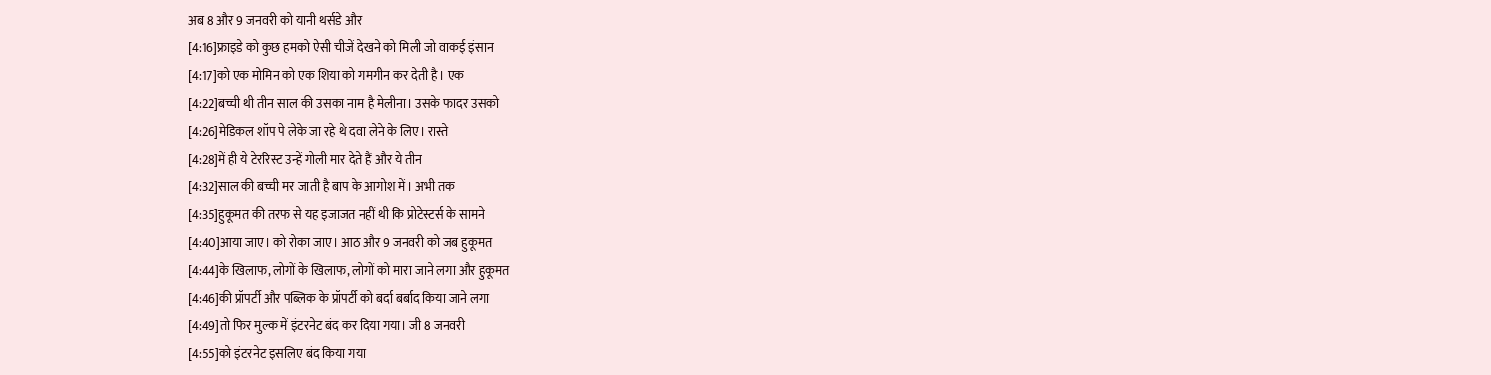अब 8 और 9 जनवरी को यानी थर्सडे और
[4:16]फ्राइडे को कुछ हमको ऐसी चीजें देखने को मिली जो वाकई इंसान
[4:17]को एक मोमिन को एक शिया को गमगीन कर देती है। एक
[4:22]बच्ची थी तीन साल की उसका नाम है मेलीना। उसके फादर उसको
[4:26]मेडिकल शॉप पे लेके जा रहे थे दवा लेने के लिए। रास्ते
[4:28]में ही ये टेररिस्ट उन्हें गोली मार देते हैं और ये तीन
[4:32]साल की बच्ची मर जाती है बाप के आगोश में। अभी तक
[4:35]हुकूमत की तरफ से यह इजाजत नहीं थी कि प्रोटेस्टर्स के सामने
[4:40]आया जाए। को रोका जाए। आठ और 9 जनवरी को जब हुकूमत
[4:44]के खिलाफ, लोगों के खिलाफ, लोगों को मारा जाने लगा और हुकूमत
[4:46]की प्रॉपर्टी और पब्लिक के प्रॉपर्टी को बर्दा बर्बाद किया जाने लगा
[4:49]तो फिर मुल्क में इंटरनेट बंद कर दिया गया। जी 8 जनवरी
[4:55]को इंटरनेट इसलिए बंद किया गया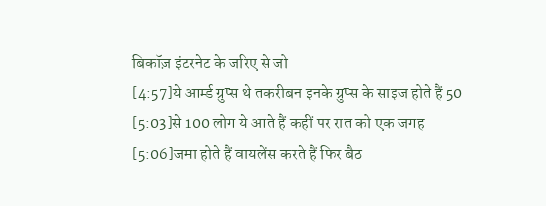बिकॉज़ इंटरनेट के जरिए से जो
[4:57]ये आर्म्ड ग्रुप्स थे तकरीबन इनके ग्रुप्स के साइज होते हैं 50
[5:03]से 100 लोग ये आते हैं कहीं पर रात को एक जगह
[5:06]जमा होते हैं वायलेंस करते हैं फिर बैठ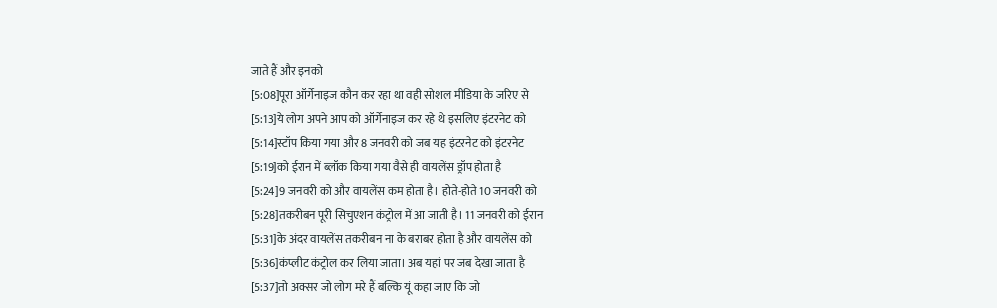जाते हैं और इनको
[5:08]पूरा ऑर्गेनाइज कौन कर रहा था वही सोशल मीडिया के जरिए से
[5:13]ये लोग अपने आप को ऑर्गेनाइज कर रहे थे इसलिए इंटरनेट को
[5:14]स्टॉप किया गया और 8 जनवरी को जब यह इंटरनेट को इंटरनेट
[5:19]को ईरान में ब्लॉक किया गया वैसे ही वायलेंस ड्रॉप होता है
[5:24]9 जनवरी को और वायलेंस कम होता है। होते-होते 10 जनवरी को
[5:28]तकरीबन पूरी सिचुएशन कंट्रोल में आ जाती है। 11 जनवरी को ईरान
[5:31]के अंदर वायलेंस तकरीबन ना के बराबर होता है और वायलेंस को
[5:36]कंप्लीट कंट्रोल कर लिया जाता। अब यहां पर जब देखा जाता है
[5:37]तो अक्सर जो लोग मरे हैं बल्कि यूं कहा जाए कि जो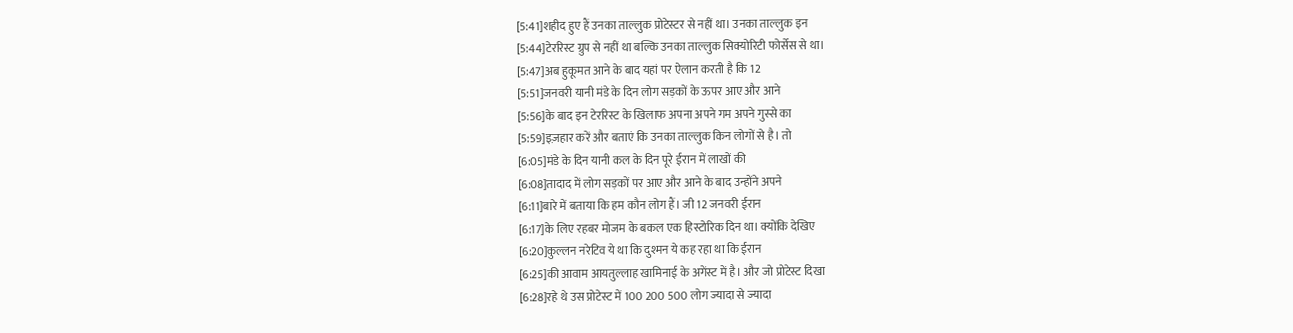[5:41]शहीद हुए हैं उनका ताल्लुक प्रोटेस्टर से नहीं था। उनका ताल्लुक इन
[5:44]टेररिस्ट ग्रुप से नहीं था बल्कि उनका ताल्लुक सिक्योरिटी फोर्सेस से था।
[5:47]अब हुकूमत आने के बाद यहां पर ऐलान करती है कि 12
[5:51]जनवरी यानी मंडे के दिन लोग सड़कों के ऊपर आए और आने
[5:56]के बाद इन टेररिस्ट के खिलाफ अपना अपने गम अपने गुस्से का
[5:59]इज़हार करें और बताएं कि उनका ताल्लुक किन लोगों से है। तो
[6:05]मंडे के दिन यानी कल के दिन पूरे ईरान में लाखों की
[6:08]तादाद में लोग सड़कों पर आए और आने के बाद उन्होंने अपने
[6:11]बारे में बताया कि हम कौन लोग हैं। जी 12 जनवरी ईरान
[6:17]के लिए रहबर मोजम के बकल एक हिस्टोरिक दिन था। क्योंकि देखिए
[6:20]कुल्लन नरेटिव ये था कि दुश्मन ये कह रहा था कि ईरान
[6:25]की आवाम आयतुल्लाह खामिनाई के अगेंस्ट में है। और जो प्रोटेस्ट दिखा
[6:28]रहे थे उस प्रोटेस्ट में 100 200 500 लोग ज्यादा से ज्यादा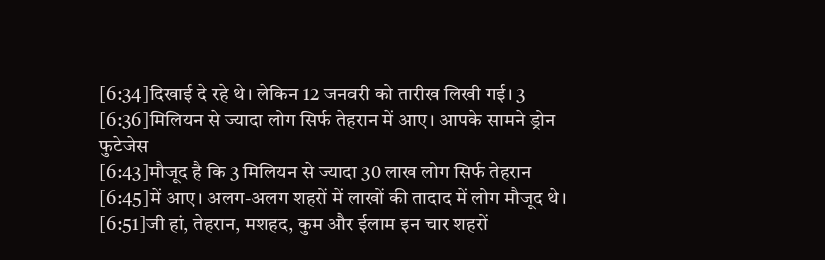[6:34]दिखाई दे रहे थे। लेकिन 12 जनवरी को तारीख लिखी गई। 3
[6:36]मिलियन से ज्यादा लोग सिर्फ तेहरान में आए। आपके सामने ड्रोन फुटेजेस
[6:43]मौजूद है कि 3 मिलियन से ज्यादा 30 लाख लोग सिर्फ तेहरान
[6:45]में आए। अलग-अलग शहरों में लाखों की तादाद में लोग मौजूद थे।
[6:51]जी हां, तेहरान, मशहद, कुम और ईलाम इन चार शहरों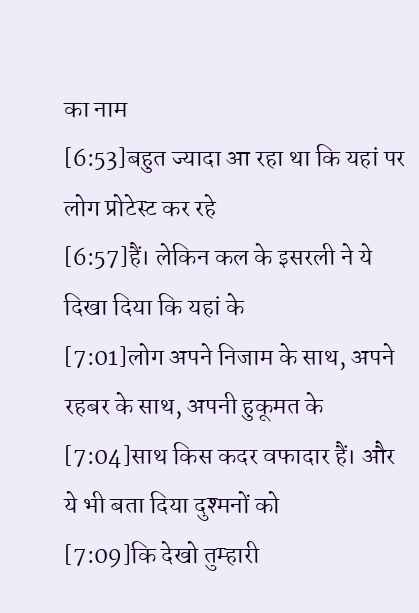का नाम
[6:53]बहुत ज्यादा आ रहा था कि यहां पर लोग प्रोटेस्ट कर रहे
[6:57]हैं। लेकिन कल के इसरली ने ये दिखा दिया कि यहां के
[7:01]लोग अपने निजाम के साथ, अपने रहबर के साथ, अपनी हुकूमत के
[7:04]साथ किस कदर वफादार हैं। और ये भी बता दिया दुश्मनों को
[7:09]कि देखो तुम्हारी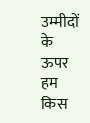उम्मीदों के ऊपर हम किस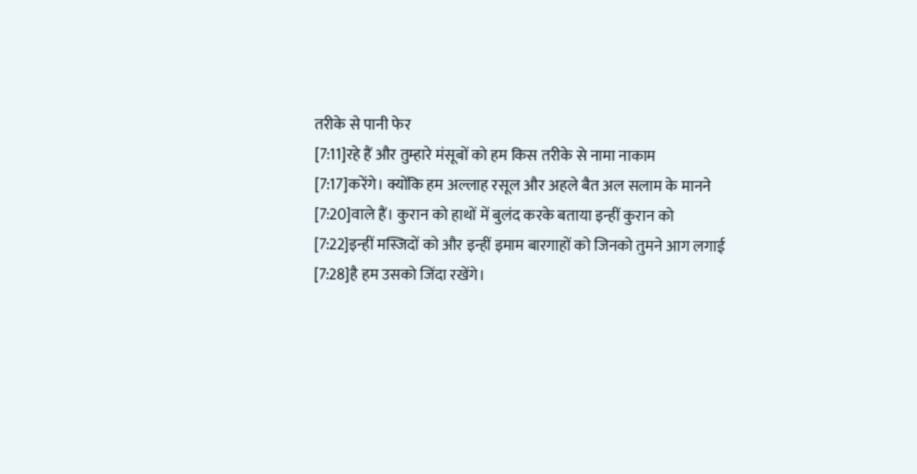तरीके से पानी फेर
[7:11]रहे हैं और तुम्हारे मंसूबों को हम किस तरीके से नामा नाकाम
[7:17]करेंगे। क्योंकि हम अल्लाह रसूल और अहले बैत अल सलाम के मानने
[7:20]वाले हैं। कुरान को हाथों में बुलंद करके बताया इन्हीं कुरान को
[7:22]इन्हीं मस्जिदों को और इन्हीं इमाम बारगाहों को जिनको तुमने आग लगाई
[7:28]है हम उसको जिंदा रखेंगे।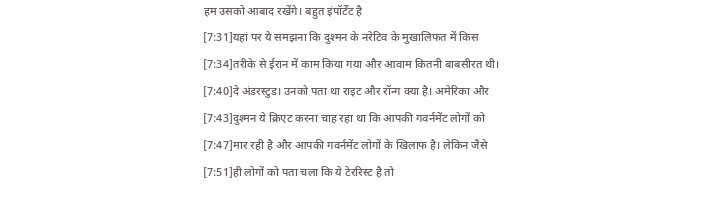हम उसको आबाद रखेंगे। बहुत इंपॉर्टेंट है
[7:31]यहां पर ये समझना कि दुश्मन के नरेटिव के मुखालिफत में किस
[7:34]तरीके से ईरान में काम किया गया और आवाम कितनी बाबसीरत थी।
[7:40]दे अंडरस्टुड। उनको पता था राइट और रॉन्ग क्या है। अमेरिका और
[7:43]दुश्मन ये क्रिएट करना चाह रहा था कि आपकी गवर्नमेंट लोगों को
[7:47]मार रही है और आपकी गवर्नमेंट लोगों के खिलाफ है। लेकिन जैसे
[7:51]ही लोगों को पता चला कि ये टेररिस्ट है तो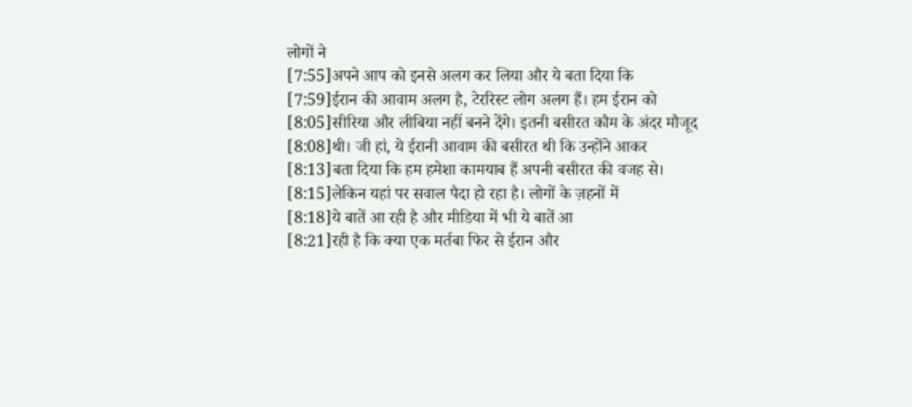लोगों ने
[7:55]अपने आप को इनसे अलग कर लिया और ये बता दिया कि
[7:59]ईरान की आवाम अलग है, टेररिस्ट लोग अलग हैं। हम ईरान को
[8:05]सीरिया और लीबिया नहीं बनने देंगे। इतनी बसीरत कौम के अंदर मौजूद
[8:08]थी। जी हां, ये ईरानी आवाम की बसीरत थी कि उन्होंने आकर
[8:13]बता दिया कि हम हमेशा कामयाब हैं अपनी बसीरत की वजह से।
[8:15]लेकिन यहां पर सवाल पैदा हो रहा है। लोगों के ज़हनों में
[8:18]ये बातें आ रही है और मीडिया में भी ये बातें आ
[8:21]रही है कि क्या एक मर्तबा फिर से ईरान और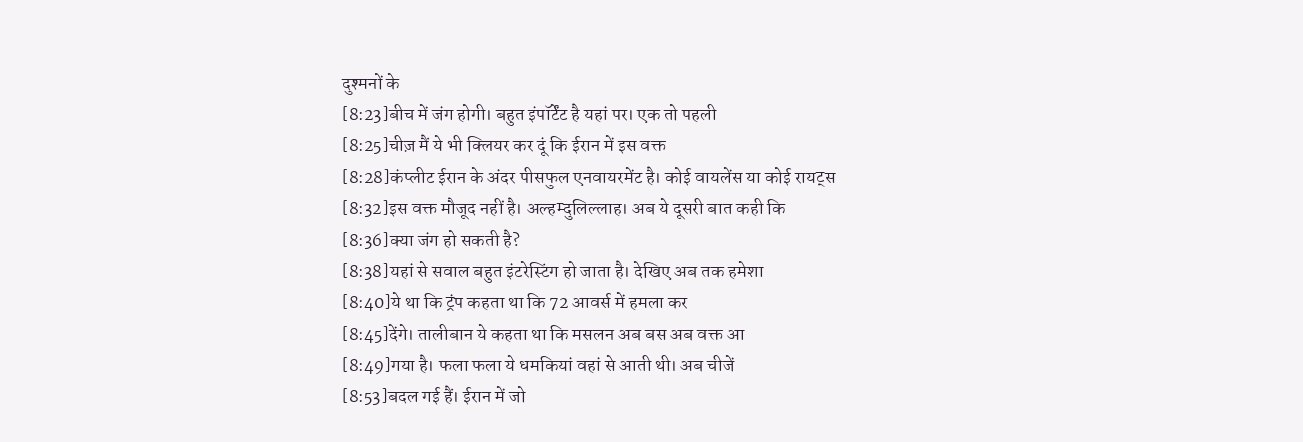दुश्मनों के
[8:23]बीच में जंग होगी। बहुत इंपॉर्टेंट है यहां पर। एक तो पहली
[8:25]चीज़ मैं ये भी क्लियर कर दूं कि ईरान में इस वक्त
[8:28]कंप्लीट ईरान के अंदर पीसफुल एनवायरमेंट है। कोई वायलेंस या कोई रायट्स
[8:32]इस वक्त मौजूद नहीं है। अल्हम्दुलिल्लाह। अब ये दूसरी बात कही कि
[8:36]क्या जंग हो सकती है?
[8:38]यहां से सवाल बहुत इंटरेस्टिंग हो जाता है। देखिए अब तक हमेशा
[8:40]ये था कि ट्रंप कहता था कि 72 आवर्स में हमला कर
[8:45]देंगे। तालीबान ये कहता था कि मसलन अब बस अब वक्त आ
[8:49]गया है। फला फला ये धमकियां वहां से आती थी। अब चीजें
[8:53]बदल गई हैं। ईरान में जो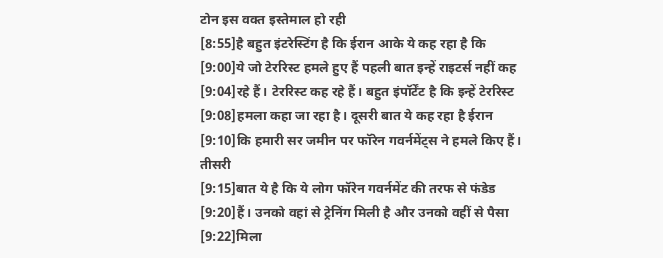टोन इस वक्त इस्तेमाल हो रही
[8:55]है बहुत इंटरेस्टिंग है कि ईरान आके ये कह रहा है कि
[9:00]ये जो टेररिस्ट हमले हुए हैं पहली बात इन्हें राइटर्स नहीं कह
[9:04]रहे हैं। टेररिस्ट कह रहे हैं। बहुत इंपॉर्टेंट है कि इन्हें टेररिस्ट
[9:08]हमला कहा जा रहा है। दूसरी बात ये कह रहा है ईरान
[9:10]कि हमारी सर जमीन पर फॉरेन गवर्नमेंट्स ने हमले किए हैं। तीसरी
[9:15]बात ये है कि ये लोग फॉरेन गवर्नमेंट की तरफ से फंडेड
[9:20]हैं। उनको वहां से ट्रेनिंग मिली है और उनको वहीं से पैसा
[9:22]मिला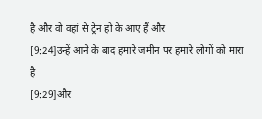है और वो वहां से ट्रेन हो के आए हैं और
[9:24]उन्हें आने के बाद हमारे जमीन पर हमारे लोगों को मारा है
[9:29]और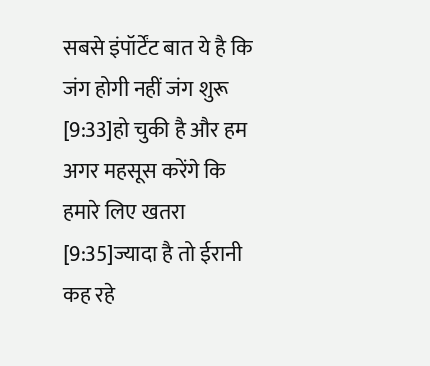सबसे इंपॉर्टेंट बात ये है कि जंग होगी नहीं जंग शुरू
[9:33]हो चुकी है और हम अगर महसूस करेंगे कि हमारे लिए खतरा
[9:35]ज्यादा है तो ईरानी कह रहे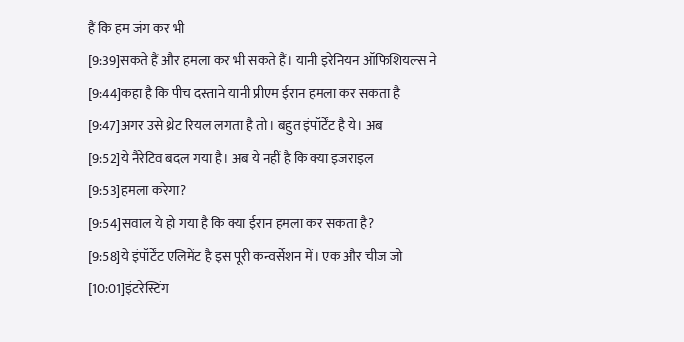हैं कि हम जंग कर भी
[9:39]सकते हैं और हमला कर भी सकते हैं। यानी इरेनियन ऑफिशियल्स ने
[9:44]कहा है कि पीच दस्ताने यानी प्रीएम ईरान हमला कर सकता है
[9:47]अगर उसे थ्रेट रियल लगता है तो। बहुत इंपॉर्टेंट है ये। अब
[9:52]ये नैरेटिव बदल गया है। अब ये नहीं है कि क्या इजराइल
[9:53]हमला करेगा?
[9:54]सवाल ये हो गया है कि क्या ईरान हमला कर सकता है?
[9:58]ये इंपॉर्टेंट एलिमेंट है इस पूरी कन्वर्सेशन में। एक और चीज जो
[10:01]इंटरेस्टिंग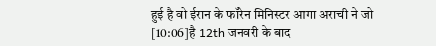हुई है वो ईरान के फॉरेन मिनिस्टर आगा अराची ने जो
[10:06]है 12th जनवरी के बाद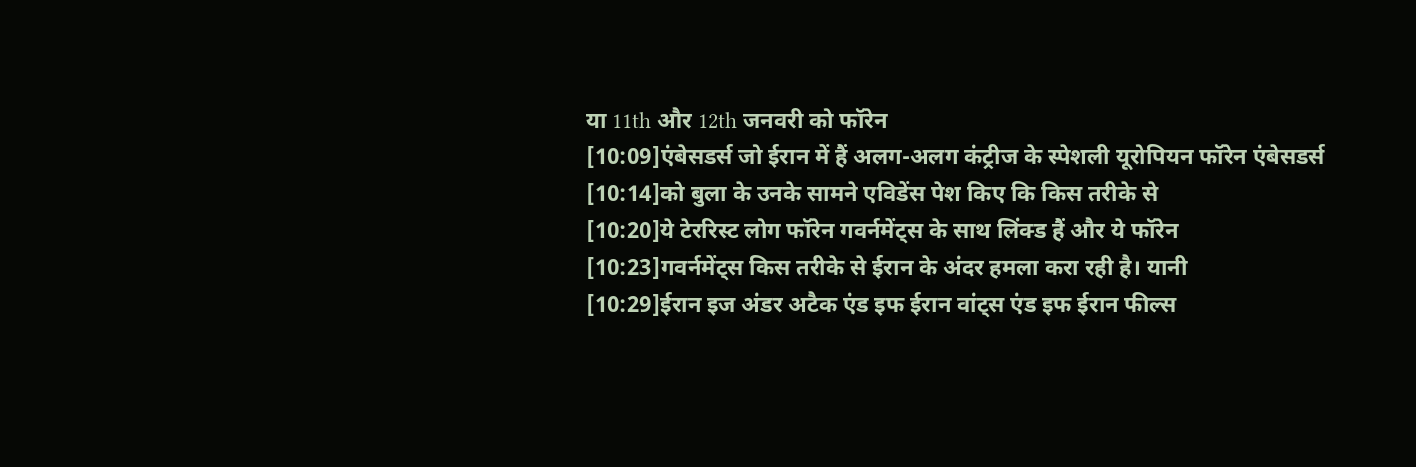या 11th और 12th जनवरी को फॉरेन
[10:09]एंबेसडर्स जो ईरान में हैं अलग-अलग कंट्रीज के स्पेशली यूरोपियन फॉरेन एंबेसडर्स
[10:14]को बुला के उनके सामने एविडेंस पेश किए कि किस तरीके से
[10:20]ये टेररिस्ट लोग फॉरेन गवर्नमेंट्स के साथ लिंक्ड हैं और ये फॉरेन
[10:23]गवर्नमेंट्स किस तरीके से ईरान के अंदर हमला करा रही है। यानी
[10:29]ईरान इज अंडर अटैक एंड इफ ईरान वांट्स एंड इफ ईरान फील्स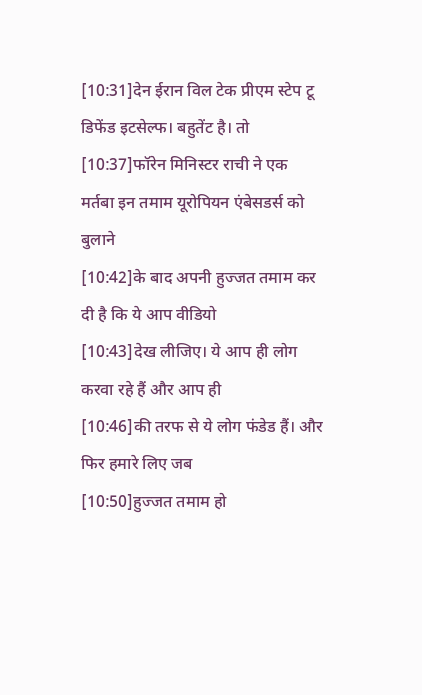[10:31]देन ईरान विल टेक प्रीएम स्टेप टू डिफेंड इटसेल्फ। बहुतेंट है। तो
[10:37]फॉरेन मिनिस्टर राची ने एक मर्तबा इन तमाम यूरोपियन एंबेसडर्स को बुलाने
[10:42]के बाद अपनी हुज्जत तमाम कर दी है कि ये आप वीडियो
[10:43]देख लीजिए। ये आप ही लोग करवा रहे हैं और आप ही
[10:46]की तरफ से ये लोग फंडेड हैं। और फिर हमारे लिए जब
[10:50]हुज्जत तमाम हो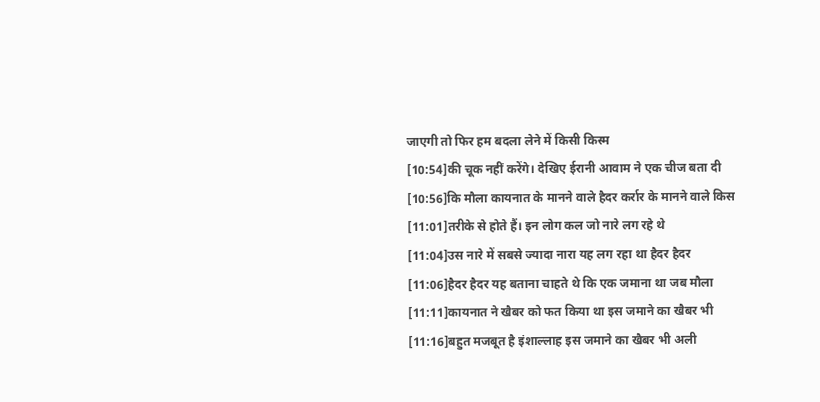जाएगी तो फिर हम बदला लेने में किसी किस्म
[10:54]की चूक नहीं करेंगे। देखिए ईरानी आवाम ने एक चीज बता दी
[10:56]कि मौला कायनात के मानने वाले हैदर कर्रार के मानने वाले किस
[11:01]तरीके से होते हैं। इन लोग कल जो नारे लग रहे थे
[11:04]उस नारे में सबसे ज्यादा नारा यह लग रहा था हैदर हैदर
[11:06]हैदर हैदर यह बताना चाहते थे कि एक जमाना था जब मौला
[11:11]कायनात ने खैबर को फत किया था इस जमाने का खैबर भी
[11:16]बहुत मजबूत है इंशाल्लाह इस जमाने का खैबर भी अली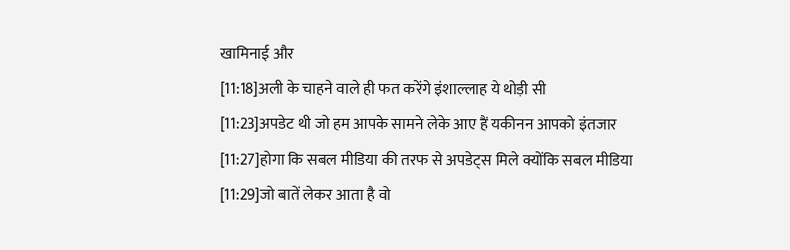खामिनाई और
[11:18]अली के चाहने वाले ही फत करेंगे इंशाल्लाह ये थोड़ी सी
[11:23]अपडेट थी जो हम आपके सामने लेके आए हैं यकीनन आपको इंतजार
[11:27]होगा कि सबल मीडिया की तरफ से अपडेट्स मिले क्योंकि सबल मीडिया
[11:29]जो बातें लेकर आता है वो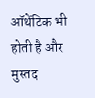ऑथेंटिक भी होती है और मुस्तद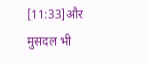[11:33]और मुसदल भी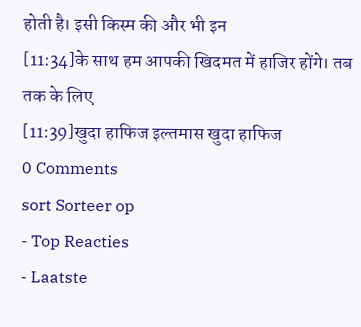होती है। इसी किस्म की और भी इन
[11:34]के साथ हम आपकी खिदमत में हाजिर होंगे। तब तक के लिए
[11:39]खुदा हाफिज इल्तमास खुदा हाफिज
0 Comments
sort Sorteer op
- Top Reacties
- Laatste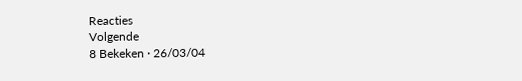Reacties
Volgende
8 Bekeken · 26/03/04